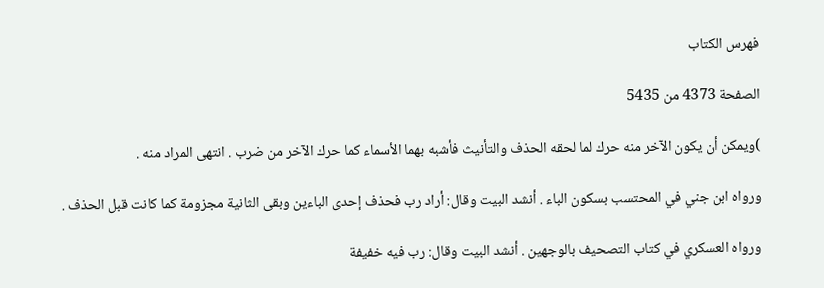فهرس الكتاب

الصفحة 4373 من 5435

)ويمكن أن يكون الآخر منه حرك لما لحقه الحذف والتأنيث فأشبه بهما الأسماء كما حرك الآخر من ضرب . انتهى المراد منه .

ورواه ابن جني في المحتسب بسكون الباء . أنشد البيت وقال: أراد رب فحذف إحدى الباءين وبقى الثانية مجزومة كما كانت قبل الحذف .

ورواه العسكري في كتاب التصحيف بالوجهين . أنشد البيت وقال: رب فيه خفيفة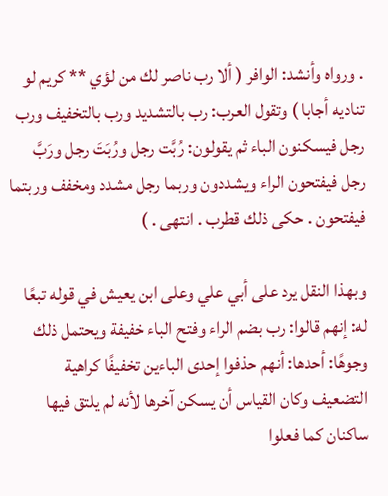. ورواه وأنشد: الوافر ( ألا رب ناصر لك من لؤي ** كريم لو تناديه أجابا ) وتقول العرب: رب بالتشديد ورب بالتخفيف ورب رجل فيسكنون الباء ثم يقولون: رُبَّت رجل ورُبَتَ رجل ورَبَّ رجل فيفتحون الراء ويشددون وربما رجل مشدد ومخفف وربتما فيفتحون . حكى ذلك قطرب . انتهى . )

وبهذا النقل يرد على أبي علي وعلى ابن يعيش في قوله تبعًا له: إنهم قالوا: رب بضم الراء وفتح الباء خفيفة ويحتمل ذلك وجوهًا: أحدها: أنهم حذفوا إحدى الباءين تخفيفًا كراهية التضعيف وكان القياس أن يسكن آخرها لأنه لم يلتق فيها ساكنان كما فعلوا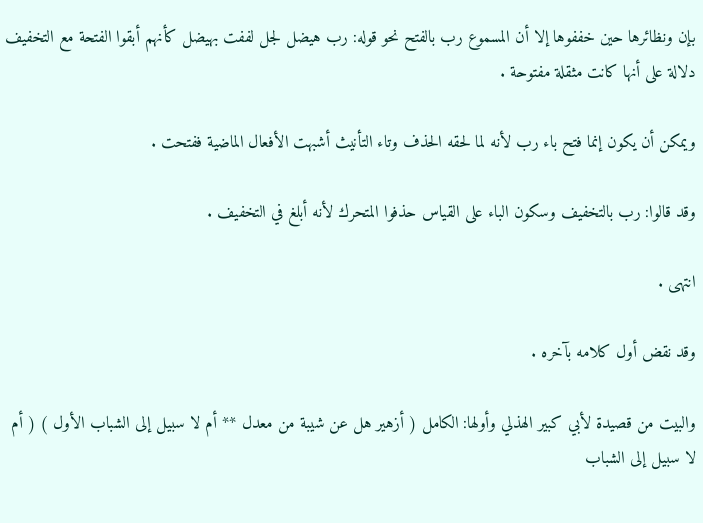بإن ونظائرها حين خففوها إلا أن المسموع رب بالفتح نحو قوله: رب هيضل لجل لففت بهيضل كأنهم أبقوا الفتحة مع التخفيف دلالة على أنها كانت مثقلة مفتوحة .

ويمكن أن يكون إنما فتح باء رب لأنه لما لحقه الحذف وتاء التأنيث أشبهت الأفعال الماضية ففتحت .

وقد قالوا: رب بالتخفيف وسكون الباء على القياس حذفوا المتحرك لأنه أبلغ في التخفيف .

انتهى .

وقد نقض أول كلامه بآخره .

والبيت من قصيدة لأبي كبير الهذلي وأولها: الكامل ( أزهير هل عن شيبة من معدل ** أم لا سبيل إلى الشباب الأول ) ( أم لا سبيل إلى الشباب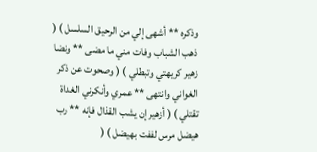وذكره ** أشهى إلي من الرحيق السلسل ) ( ذهب الشباب وفات مني ما مضى ** ونضا زهير كريهتي وتبطلي ) ( وصحوت عن ذكر الغواني وانتهى ** عمري وأنكرني الغداة تقتلي ) ( أزهير إن يشب القذال فإنه ** رب هيضل مرس لففت بهيضل ) (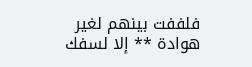فلففت بينهم لغير هوادة ** إلا لسفك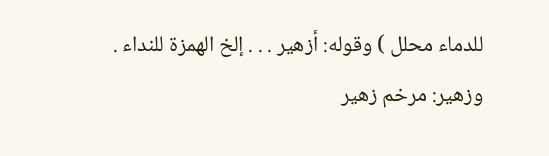للدماء محلل ) وقوله: أزهير . . . إلخ الهمزة للنداء . وزهير: مرخم زهير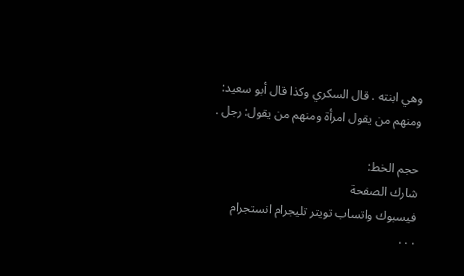وهي ابنته . قال السكري وكذا قال أبو سعيد: ومنهم من يقول امرأة ومنهم من يقول: رجل .

حجم الخط:
شارك الصفحة
فيسبوك واتساب تويتر تليجرام انستجرام
. . .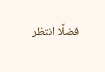فضلًا انتظر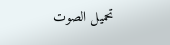تحميل الصوت